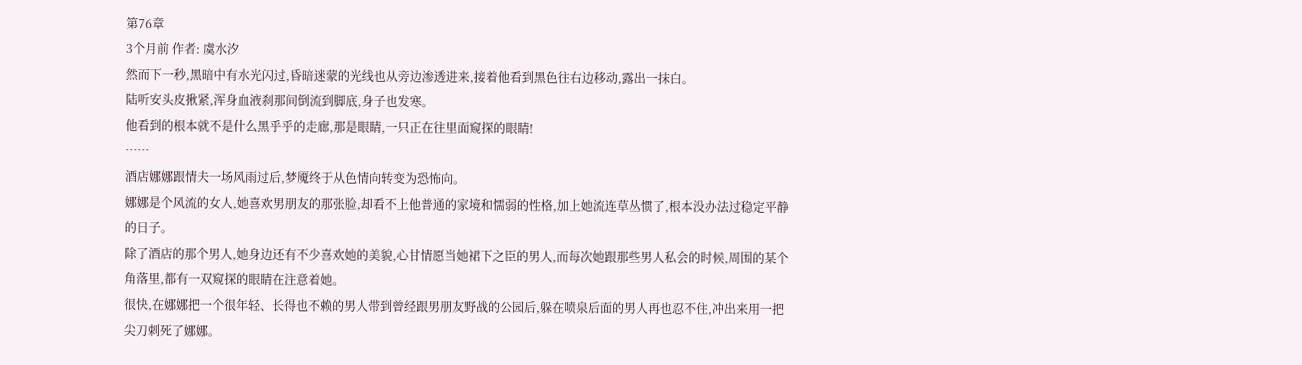第76章
3个月前 作者: 虞水汐
然而下一秒,黑暗中有水光闪过,昏暗迷蒙的光线也从旁边渗透进来,接着他看到黑色往右边移动,露出一抹白。
陆听安头皮揪紧,浑身血液刹那间倒流到脚底,身子也发寒。
他看到的根本就不是什么黑乎乎的走廊,那是眼睛,一只正在往里面窥探的眼睛!
……
酒店娜娜跟情夫一场风雨过后,梦魇终于从色情向转变为恐怖向。
娜娜是个风流的女人,她喜欢男朋友的那张脸,却看不上他普通的家境和懦弱的性格,加上她流连草丛惯了,根本没办法过稳定平静的日子。
除了酒店的那个男人,她身边还有不少喜欢她的美貌,心甘情愿当她裙下之臣的男人,而每次她跟那些男人私会的时候,周围的某个角落里,都有一双窥探的眼睛在注意着她。
很快,在娜娜把一个很年轻、长得也不赖的男人带到曾经跟男朋友野战的公园后,躲在喷泉后面的男人再也忍不住,冲出来用一把尖刀刺死了娜娜。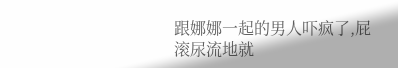跟娜娜一起的男人吓疯了,屁滚尿流地就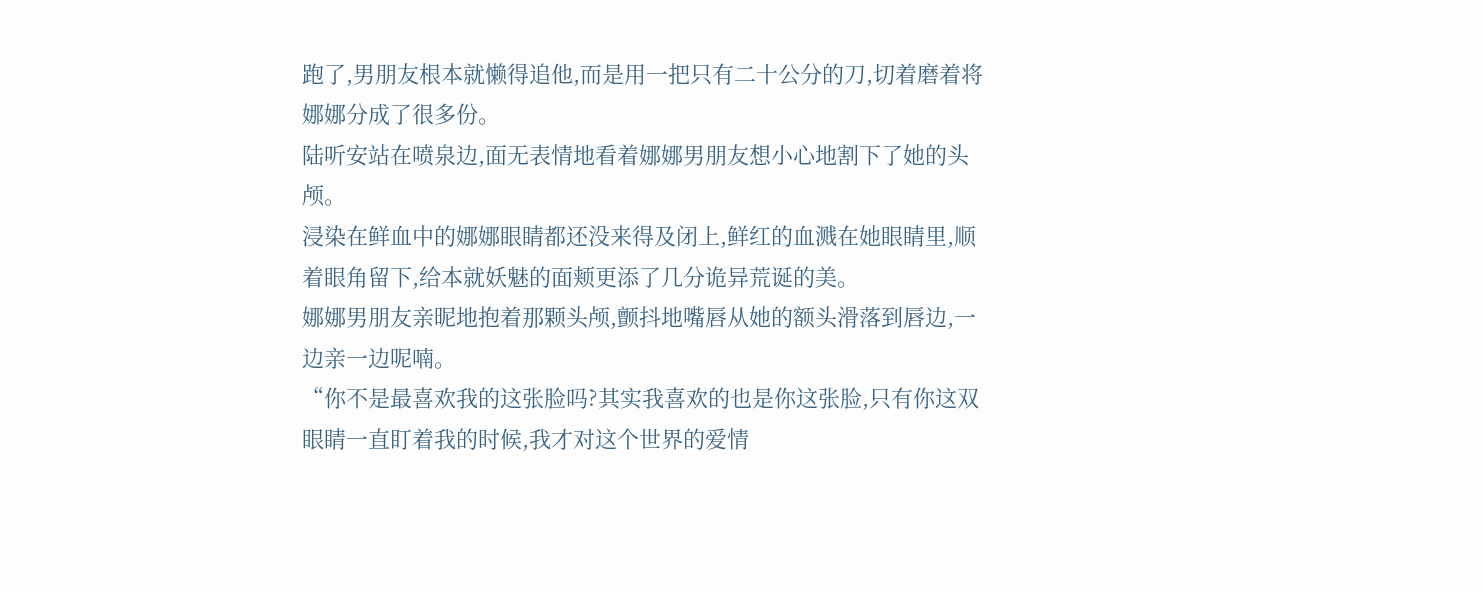跑了,男朋友根本就懒得追他,而是用一把只有二十公分的刀,切着磨着将娜娜分成了很多份。
陆听安站在喷泉边,面无表情地看着娜娜男朋友想小心地割下了她的头颅。
浸染在鲜血中的娜娜眼睛都还没来得及闭上,鲜红的血溅在她眼睛里,顺着眼角留下,给本就妖魅的面颊更添了几分诡异荒诞的美。
娜娜男朋友亲昵地抱着那颗头颅,颤抖地嘴唇从她的额头滑落到唇边,一边亲一边呢喃。
“你不是最喜欢我的这张脸吗?其实我喜欢的也是你这张脸,只有你这双眼睛一直盯着我的时候,我才对这个世界的爱情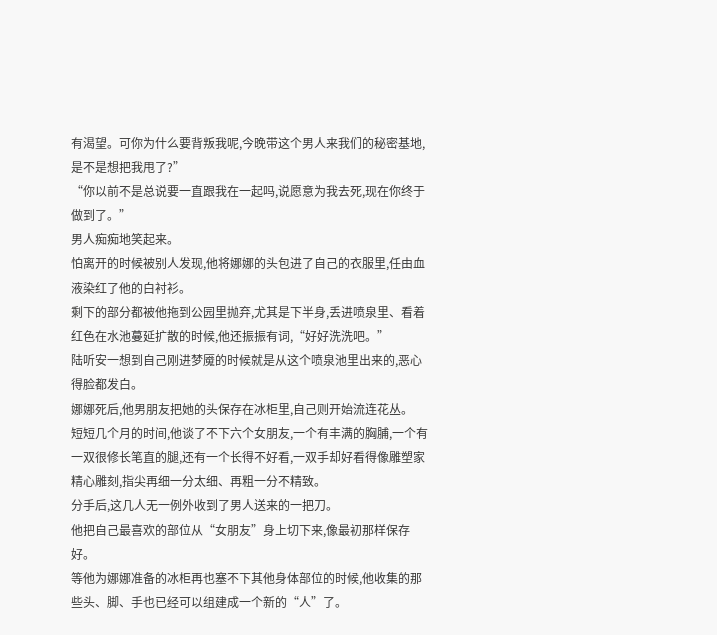有渴望。可你为什么要背叛我呢,今晚带这个男人来我们的秘密基地,是不是想把我甩了?”
“你以前不是总说要一直跟我在一起吗,说愿意为我去死,现在你终于做到了。”
男人痴痴地笑起来。
怕离开的时候被别人发现,他将娜娜的头包进了自己的衣服里,任由血液染红了他的白衬衫。
剩下的部分都被他拖到公园里抛弃,尤其是下半身,丢进喷泉里、看着红色在水池蔓延扩散的时候,他还振振有词,“好好洗洗吧。”
陆听安一想到自己刚进梦魇的时候就是从这个喷泉池里出来的,恶心得脸都发白。
娜娜死后,他男朋友把她的头保存在冰柜里,自己则开始流连花丛。
短短几个月的时间,他谈了不下六个女朋友,一个有丰满的胸脯,一个有一双很修长笔直的腿,还有一个长得不好看,一双手却好看得像雕塑家精心雕刻,指尖再细一分太细、再粗一分不精致。
分手后,这几人无一例外收到了男人送来的一把刀。
他把自己最喜欢的部位从“女朋友”身上切下来,像最初那样保存好。
等他为娜娜准备的冰柜再也塞不下其他身体部位的时候,他收集的那些头、脚、手也已经可以组建成一个新的“人”了。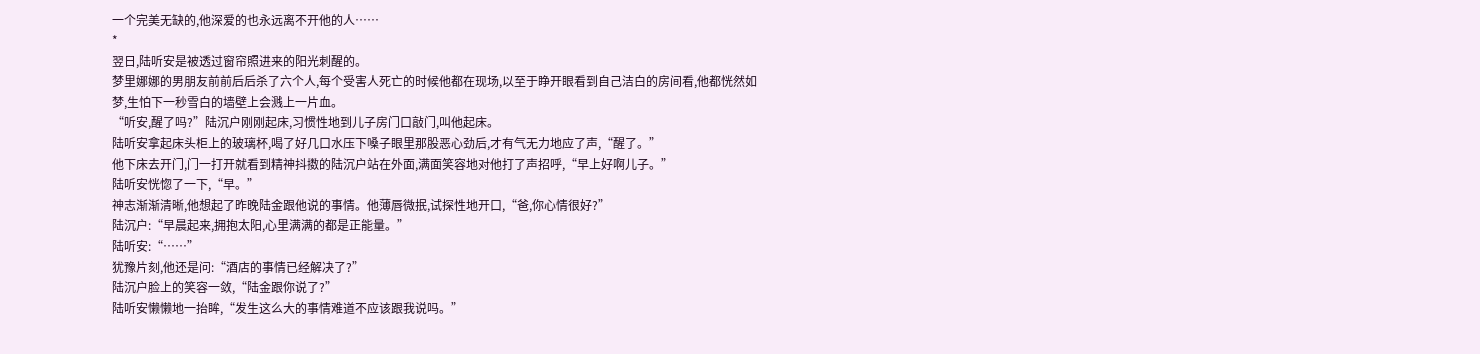一个完美无缺的,他深爱的也永远离不开他的人……
*
翌日,陆听安是被透过窗帘照进来的阳光刺醒的。
梦里娜娜的男朋友前前后后杀了六个人,每个受害人死亡的时候他都在现场,以至于睁开眼看到自己洁白的房间看,他都恍然如梦,生怕下一秒雪白的墙壁上会溅上一片血。
“听安,醒了吗?”陆沉户刚刚起床,习惯性地到儿子房门口敲门,叫他起床。
陆听安拿起床头柜上的玻璃杯,喝了好几口水压下嗓子眼里那股恶心劲后,才有气无力地应了声,“醒了。”
他下床去开门,门一打开就看到精神抖擞的陆沉户站在外面,满面笑容地对他打了声招呼,“早上好啊儿子。”
陆听安恍惚了一下,“早。”
神志渐渐清晰,他想起了昨晚陆金跟他说的事情。他薄唇微抿,试探性地开口,“爸,你心情很好?”
陆沉户:“早晨起来,拥抱太阳,心里满满的都是正能量。”
陆听安:“……”
犹豫片刻,他还是问:“酒店的事情已经解决了?”
陆沉户脸上的笑容一敛,“陆金跟你说了?”
陆听安懒懒地一抬眸,“发生这么大的事情难道不应该跟我说吗。”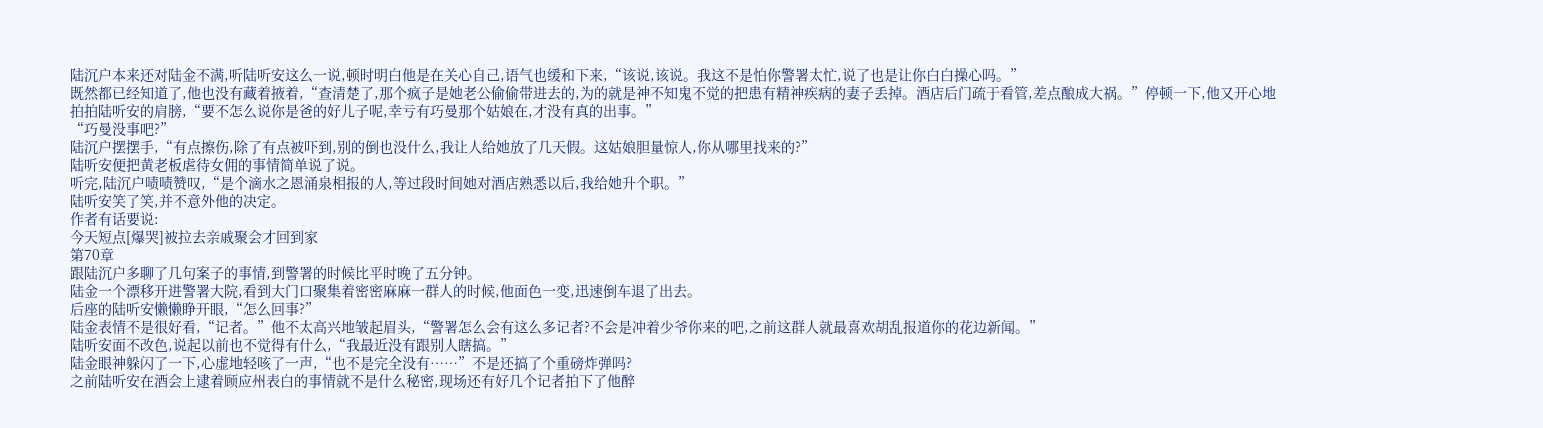陆沉户本来还对陆金不满,听陆听安这么一说,顿时明白他是在关心自己,语气也缓和下来,“该说,该说。我这不是怕你警署太忙,说了也是让你白白操心吗。”
既然都已经知道了,他也没有藏着掖着,“查清楚了,那个疯子是她老公偷偷带进去的,为的就是神不知鬼不觉的把患有精神疾病的妻子丢掉。酒店后门疏于看管,差点酿成大祸。”停顿一下,他又开心地拍拍陆听安的肩膀,“要不怎么说你是爸的好儿子呢,幸亏有巧曼那个姑娘在,才没有真的出事。”
“巧曼没事吧?”
陆沉户摆摆手,“有点擦伤,除了有点被吓到,别的倒也没什么,我让人给她放了几天假。这姑娘胆量惊人,你从哪里找来的?”
陆听安便把黄老板虐待女佣的事情简单说了说。
听完,陆沉户啧啧赞叹,“是个滴水之恩涌泉相报的人,等过段时间她对酒店熟悉以后,我给她升个职。”
陆听安笑了笑,并不意外他的决定。
作者有话要说:
今天短点[爆哭]被拉去亲戚聚会才回到家
第70章
跟陆沉户多聊了几句案子的事情,到警署的时候比平时晚了五分钟。
陆金一个漂移开进警署大院,看到大门口聚集着密密麻麻一群人的时候,他面色一变,迅速倒车退了出去。
后座的陆听安懒懒睁开眼,“怎么回事?”
陆金表情不是很好看,“记者。”他不太高兴地皱起眉头,“警署怎么会有这么多记者?不会是冲着少爷你来的吧,之前这群人就最喜欢胡乱报道你的花边新闻。”
陆听安面不改色,说起以前也不觉得有什么,“我最近没有跟别人瞎搞。”
陆金眼神躲闪了一下,心虚地轻咳了一声,“也不是完全没有……”不是还搞了个重磅炸弹吗?
之前陆听安在酒会上逮着顾应州表白的事情就不是什么秘密,现场还有好几个记者拍下了他醉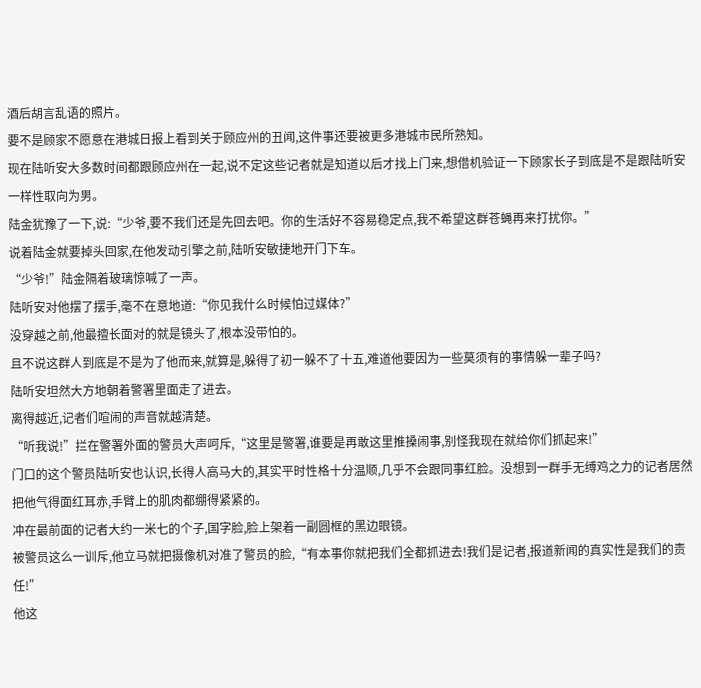酒后胡言乱语的照片。
要不是顾家不愿意在港城日报上看到关于顾应州的丑闻,这件事还要被更多港城市民所熟知。
现在陆听安大多数时间都跟顾应州在一起,说不定这些记者就是知道以后才找上门来,想借机验证一下顾家长子到底是不是跟陆听安一样性取向为男。
陆金犹豫了一下,说:“少爷,要不我们还是先回去吧。你的生活好不容易稳定点,我不希望这群苍蝇再来打扰你。”
说着陆金就要掉头回家,在他发动引擎之前,陆听安敏捷地开门下车。
“少爷!”陆金隔着玻璃惊喊了一声。
陆听安对他摆了摆手,毫不在意地道:“你见我什么时候怕过媒体?”
没穿越之前,他最擅长面对的就是镜头了,根本没带怕的。
且不说这群人到底是不是为了他而来,就算是,躲得了初一躲不了十五,难道他要因为一些莫须有的事情躲一辈子吗?
陆听安坦然大方地朝着警署里面走了进去。
离得越近,记者们喧闹的声音就越清楚。
“听我说!”拦在警署外面的警员大声呵斥,“这里是警署,谁要是再敢这里推搡闹事,别怪我现在就给你们抓起来!”
门口的这个警员陆听安也认识,长得人高马大的,其实平时性格十分温顺,几乎不会跟同事红脸。没想到一群手无缚鸡之力的记者居然把他气得面红耳赤,手臂上的肌肉都绷得紧紧的。
冲在最前面的记者大约一米七的个子,国字脸,脸上架着一副圆框的黑边眼镜。
被警员这么一训斥,他立马就把摄像机对准了警员的脸,“有本事你就把我们全都抓进去!我们是记者,报道新闻的真实性是我们的责任!”
他这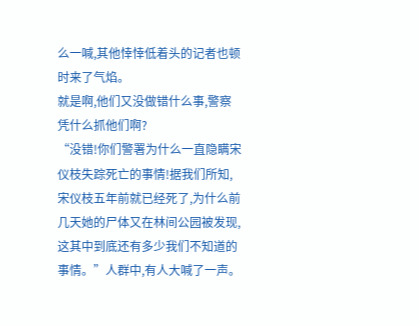么一喊,其他悻悻低着头的记者也顿时来了气焰。
就是啊,他们又没做错什么事,警察凭什么抓他们啊?
“没错!你们警署为什么一直隐瞒宋仪枝失踪死亡的事情!据我们所知,宋仪枝五年前就已经死了,为什么前几天她的尸体又在林间公园被发现,这其中到底还有多少我们不知道的事情。”人群中,有人大喊了一声。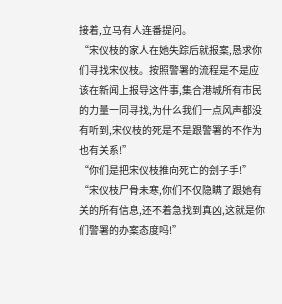接着,立马有人连番提问。
“宋仪枝的家人在她失踪后就报案,恳求你们寻找宋仪枝。按照警署的流程是不是应该在新闻上报导这件事,集合港城所有市民的力量一同寻找,为什么我们一点风声都没有听到,宋仪枝的死是不是跟警署的不作为也有关系!”
“你们是把宋仪枝推向死亡的刽子手!”
“宋仪枝尸骨未寒,你们不仅隐瞒了跟她有关的所有信息,还不着急找到真凶,这就是你们警署的办案态度吗!”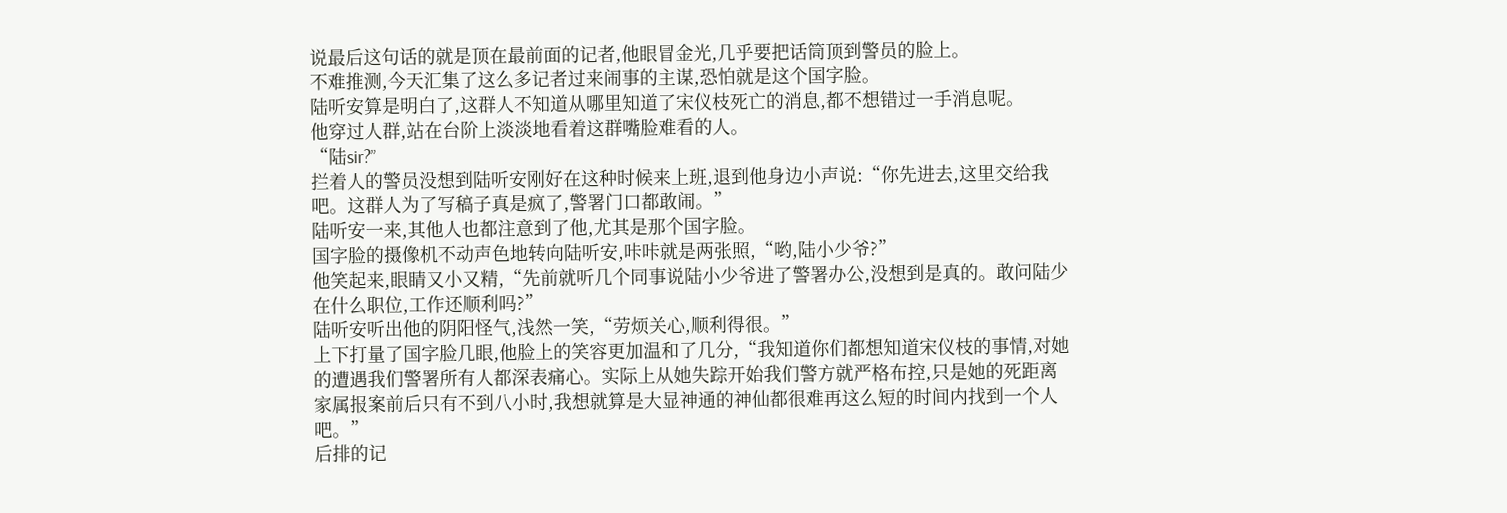说最后这句话的就是顶在最前面的记者,他眼冒金光,几乎要把话筒顶到警员的脸上。
不难推测,今天汇集了这么多记者过来闹事的主谋,恐怕就是这个国字脸。
陆听安算是明白了,这群人不知道从哪里知道了宋仪枝死亡的消息,都不想错过一手消息呢。
他穿过人群,站在台阶上淡淡地看着这群嘴脸难看的人。
“陆sir?”
拦着人的警员没想到陆听安刚好在这种时候来上班,退到他身边小声说:“你先进去,这里交给我吧。这群人为了写稿子真是疯了,警署门口都敢闹。”
陆听安一来,其他人也都注意到了他,尤其是那个国字脸。
国字脸的摄像机不动声色地转向陆听安,咔咔就是两张照,“哟,陆小少爷?”
他笑起来,眼睛又小又精,“先前就听几个同事说陆小少爷进了警署办公,没想到是真的。敢问陆少在什么职位,工作还顺利吗?”
陆听安听出他的阴阳怪气,浅然一笑,“劳烦关心,顺利得很。”
上下打量了国字脸几眼,他脸上的笑容更加温和了几分,“我知道你们都想知道宋仪枝的事情,对她的遭遇我们警署所有人都深表痛心。实际上从她失踪开始我们警方就严格布控,只是她的死距离家属报案前后只有不到八小时,我想就算是大显神通的神仙都很难再这么短的时间内找到一个人吧。”
后排的记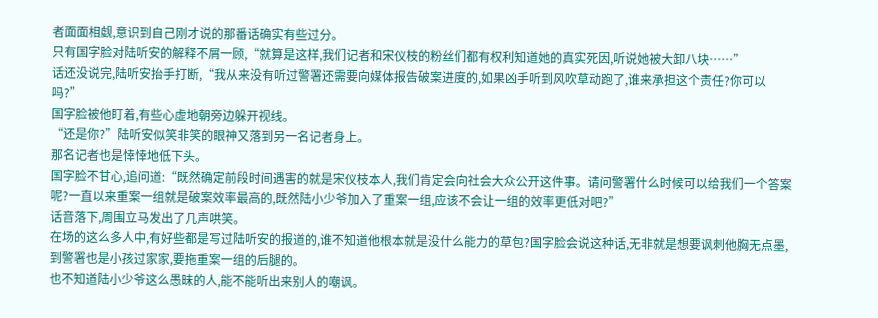者面面相觑,意识到自己刚才说的那番话确实有些过分。
只有国字脸对陆听安的解释不屑一顾,“就算是这样,我们记者和宋仪枝的粉丝们都有权利知道她的真实死因,听说她被大卸八块……”
话还没说完,陆听安抬手打断,“我从来没有听过警署还需要向媒体报告破案进度的,如果凶手听到风吹草动跑了,谁来承担这个责任?你可以吗?”
国字脸被他盯着,有些心虚地朝旁边躲开视线。
“还是你?”陆听安似笑非笑的眼神又落到另一名记者身上。
那名记者也是悻悻地低下头。
国字脸不甘心,追问道:“既然确定前段时间遇害的就是宋仪枝本人,我们肯定会向社会大众公开这件事。请问警署什么时候可以给我们一个答案呢?一直以来重案一组就是破案效率最高的,既然陆小少爷加入了重案一组,应该不会让一组的效率更低对吧?”
话音落下,周围立马发出了几声哄笑。
在场的这么多人中,有好些都是写过陆听安的报道的,谁不知道他根本就是没什么能力的草包?国字脸会说这种话,无非就是想要讽刺他胸无点墨,到警署也是小孩过家家,要拖重案一组的后腿的。
也不知道陆小少爷这么愚昧的人,能不能听出来别人的嘲讽。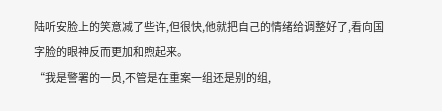陆听安脸上的笑意减了些许,但很快,他就把自己的情绪给调整好了,看向国字脸的眼神反而更加和煦起来。
“我是警署的一员,不管是在重案一组还是别的组,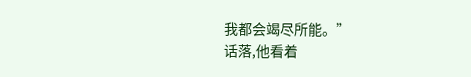我都会竭尽所能。”
话落,他看着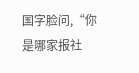国字脸问,“你是哪家报社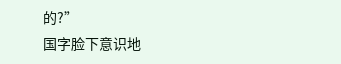的?”
国字脸下意识地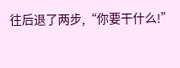往后退了两步,“你要干什么!”